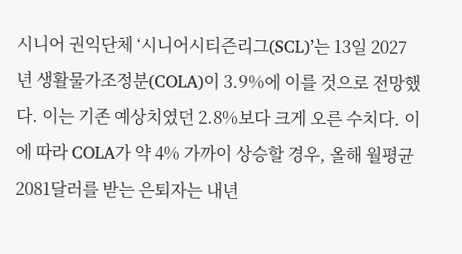시니어 권익단체 ‘시니어시티즌리그(SCL)’는 13일 2027년 생활물가조정분(COLA)이 3.9%에 이를 것으로 전망했다. 이는 기존 예상치였던 2.8%보다 크게 오른 수치다. 이에 따라 COLA가 약 4% 가까이 상승할 경우, 올해 월평균 2081달러를 받는 은퇴자는 내년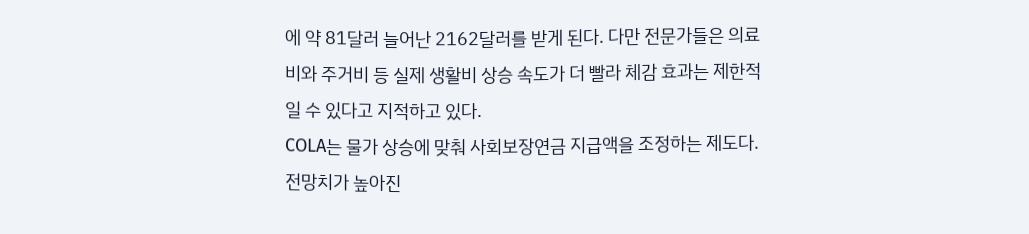에 약 81달러 늘어난 2162달러를 받게 된다. 다만 전문가들은 의료비와 주거비 등 실제 생활비 상승 속도가 더 빨라 체감 효과는 제한적일 수 있다고 지적하고 있다.
COLA는 물가 상승에 맞춰 사회보장연금 지급액을 조정하는 제도다. 전망치가 높아진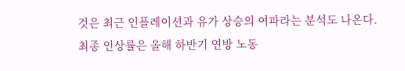것은 최근 인플레이션과 유가 상승의 여파라는 분석도 나온다.
최종 인상률은 올해 하반기 연방 노동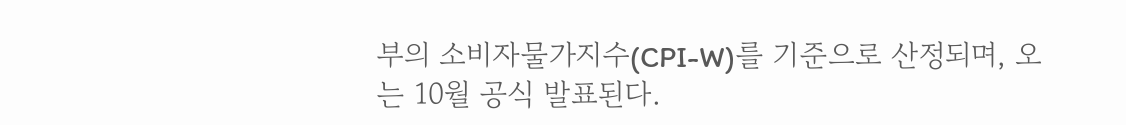부의 소비자물가지수(CPI-W)를 기준으로 산정되며, 오는 10월 공식 발표된다.